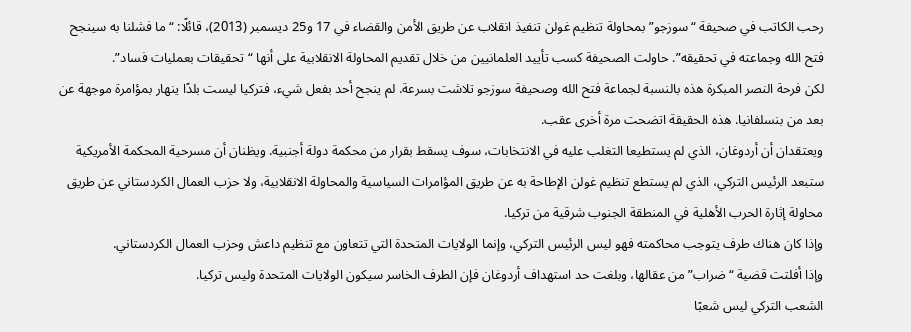رحب الكاتب في صحيفة “سوزجو” بمحاولة تنظيم غولن تنفيذ انقلاب عن طريق الأمن والقضاء في 17 و25 ديسمبر (2013)، قائلًا: “ما فشلنا به سينجح فتح الله وجماعته في تحقيقه”. حاولت الصحيفة كسب تأييد العلمانيين من خلال تقديم المحاولة الانقلابية على أنها “تحقيقات بعمليات فساد”.
لكن فرحة النصر المبكرة هذه بالنسبة لجماعة فتح الله وصحيفة سوزجو تلاشت بسرعة. لم ينجح أحد بفعل شيء، فتركيا ليست بلدًا ينهار بمؤامرة موجهة عن بعد من بنسلفانيا. هذه الحقيقة اتضحت مرة أخرى عقب.
ويعتقدان أن أردوغان، الذي لم يستطيعا التغلب عليه في الانتخابات، سوف يسقط بقرار من محكمة دولة أجنبية. ويظنان أن مسرحية المحكمة الأمريكية ستبعد الرئيس التركي، الذي لم يستطع تنظيم غولن الإطاحة به عن طريق المؤامرات السياسية والمحاولة الانقلابية، ولا حزب العمال الكردستاني عن طريق محاولة إثارة الحرب الأهلية في المنطقة الجنوب شرقية من تركيا.
وإذا كان هناك طرف يتوجب محاكمته فهو ليس الرئيس التركي، وإنما الولايات المتحدة التي تتعاون مع تنظيم داعش وحزب العمال الكردستاني.
وإذا أفلتت قضية “ضراب” من عقالها، وبلغت حد استهداف أردوغان فإن الطرف الخاسر سيكون الولايات المتحدة وليس تركيا.
الشعب التركي ليس شعبًا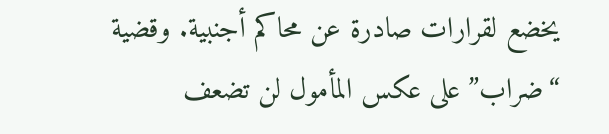يخضع لقرارات صادرة عن محاكم أجنبية. وقضية “ضراب” على عكس المأمول لن تضعف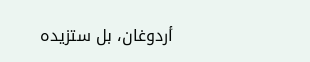أردوغان، بل ستزيده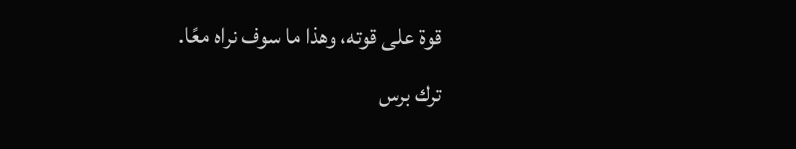قوة على قوته، وهذا ما سوف نراه معًا.
ترك برس